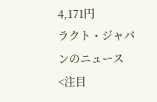4,171円
ラクト・ジャパンのニュース
<注目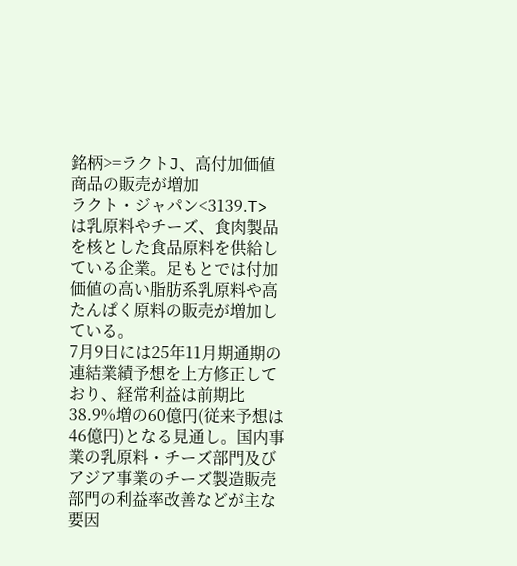銘柄>=ラクトJ、高付加価値商品の販売が増加
ラクト・ジャパン<3139.T>は乳原料やチーズ、食肉製品を核とした食品原料を供給している企業。足もとでは付加価値の高い脂肪系乳原料や高たんぱく原料の販売が増加している。
7月9日には25年11月期通期の連結業績予想を上方修正しており、経常利益は前期比38.9%増の60億円(従来予想は46億円)となる見通し。国内事業の乳原料・チーズ部門及びアジア事業のチーズ製造販売部門の利益率改善などが主な要因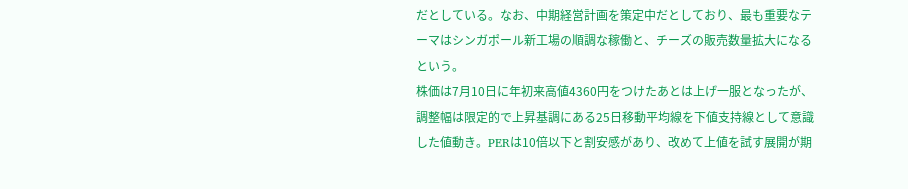だとしている。なお、中期経営計画を策定中だとしており、最も重要なテーマはシンガポール新工場の順調な稼働と、チーズの販売数量拡大になるという。
株価は7月10日に年初来高値4360円をつけたあとは上げ一服となったが、調整幅は限定的で上昇基調にある25日移動平均線を下値支持線として意識した値動き。PERは10倍以下と割安感があり、改めて上値を試す展開が期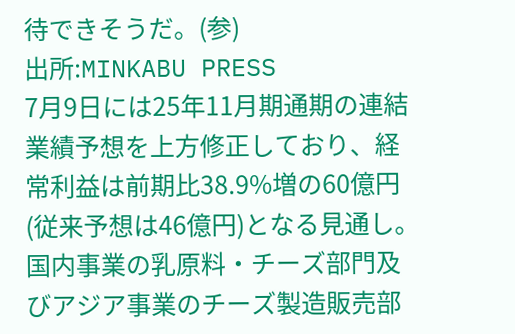待できそうだ。(参)
出所:MINKABU PRESS
7月9日には25年11月期通期の連結業績予想を上方修正しており、経常利益は前期比38.9%増の60億円(従来予想は46億円)となる見通し。国内事業の乳原料・チーズ部門及びアジア事業のチーズ製造販売部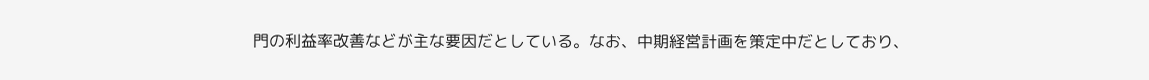門の利益率改善などが主な要因だとしている。なお、中期経営計画を策定中だとしており、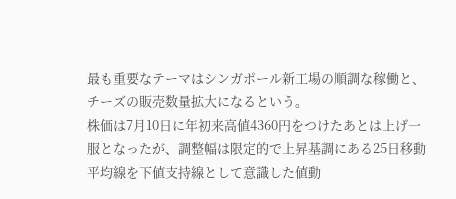最も重要なテーマはシンガポール新工場の順調な稼働と、チーズの販売数量拡大になるという。
株価は7月10日に年初来高値4360円をつけたあとは上げ一服となったが、調整幅は限定的で上昇基調にある25日移動平均線を下値支持線として意識した値動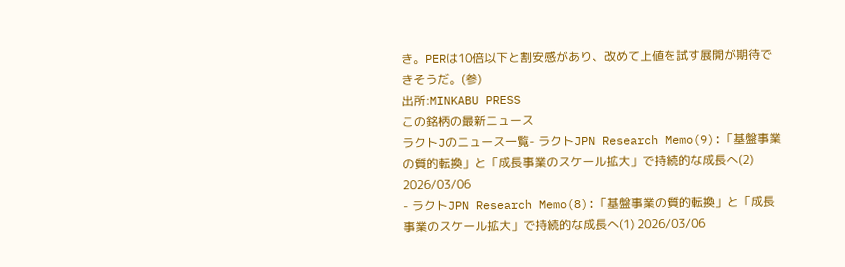き。PERは10倍以下と割安感があり、改めて上値を試す展開が期待できそうだ。(参)
出所:MINKABU PRESS
この銘柄の最新ニュース
ラクトJのニュース一覧- ラクトJPN Research Memo(9):「基盤事業の質的転換」と「成長事業のスケール拡大」で持続的な成長へ(2) 2026/03/06
- ラクトJPN Research Memo(8):「基盤事業の質的転換」と「成長事業のスケール拡大」で持続的な成長へ(1) 2026/03/06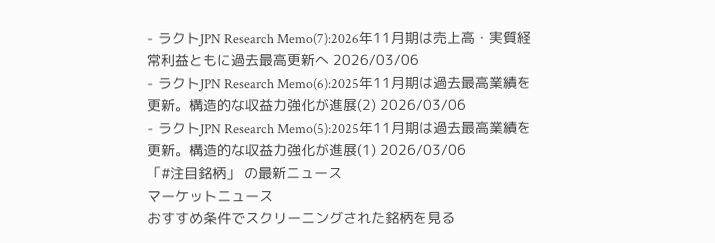- ラクトJPN Research Memo(7):2026年11月期は売上高・実質経常利益ともに過去最高更新へ 2026/03/06
- ラクトJPN Research Memo(6):2025年11月期は過去最高業績を更新。構造的な収益力強化が進展(2) 2026/03/06
- ラクトJPN Research Memo(5):2025年11月期は過去最高業績を更新。構造的な収益力強化が進展(1) 2026/03/06
「#注目銘柄」 の最新ニュース
マーケットニュース
おすすめ条件でスクリーニングされた銘柄を見る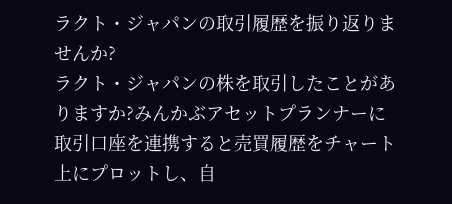ラクト・ジャパンの取引履歴を振り返りませんか?
ラクト・ジャパンの株を取引したことがありますか?みんかぶアセットプランナーに取引口座を連携すると売買履歴をチャート上にプロットし、自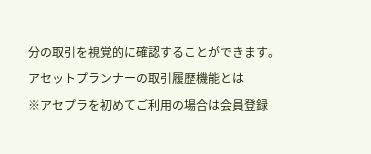分の取引を視覚的に確認することができます。
アセットプランナーの取引履歴機能とは
※アセプラを初めてご利用の場合は会員登録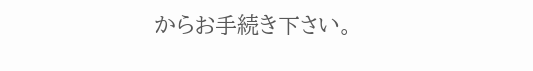からお手続き下さい。